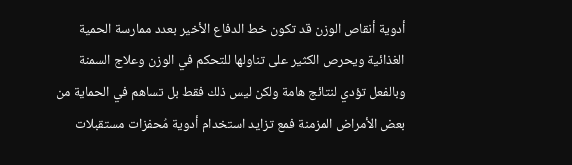أدوية أنقاص الوزن قد تكون خط الدفاع الأخير بعدد ممارسة الحمية الغذائية ويحرص الكثير على تناولها للتحكم في الوزن وعلاج السمنة وبالفعل تؤدي لنتائج هامة ولكن ليس ذلك فقط بل تساهم في الحماية من بعض الأمراض المزمنة فمع تزايد استخدام أدوية مُحفزات مستقبلات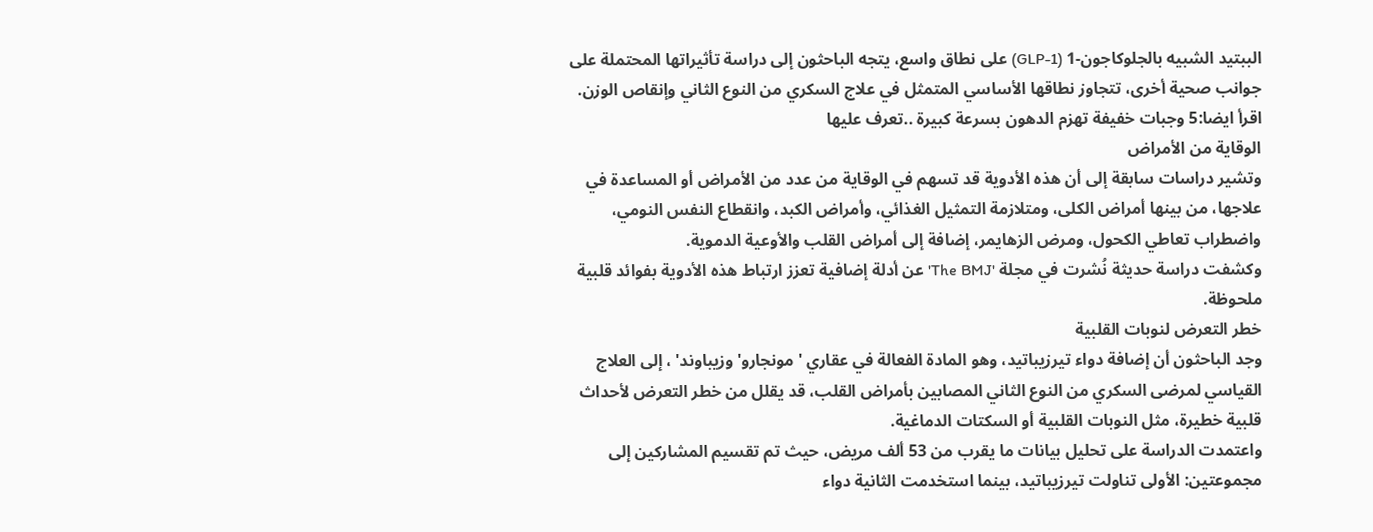الببتيد الشبيه بالجلوكاجون-1 (GLP-1) على نطاق واسع، يتجه الباحثون إلى دراسة تأثيراتها المحتملة على جوانب صحية أخرى، تتجاوز نطاقها الأساسي المتمثل في علاج السكري من النوع الثاني وإنقاص الوزن.
اقرأ ايضا:5 وجبات خفيفة تهزم الدهون بسرعة كبيرة ..تعرف عليها
الوقاية من الأمراض
وتشير دراسات سابقة إلى أن هذه الأدوية قد تسهم في الوقاية من عدد من الأمراض أو المساعدة في علاجها، من بينها أمراض الكلى، ومتلازمة التمثيل الغذائي، وأمراض الكبد، وانقطاع النفس النومي، واضطراب تعاطي الكحول، ومرض الزهايمر، إضافة إلى أمراض القلب والأوعية الدموية.
وكشفت دراسة حديثة نُشرت في مجلة 'The BMJ' عن أدلة إضافية تعزز ارتباط هذه الأدوية بفوائد قلبية ملحوظة.
خطر التعرض لنوبات القلبية
وجد الباحثون أن إضافة دواء تيرزيباتيد، وهو المادة الفعالة في عقاري 'مونجارو' وزيباوند' ، إلى العلاج القياسي لمرضى السكري من النوع الثاني المصابين بأمراض القلب، قد يقلل من خطر التعرض لأحداث قلبية خطيرة، مثل النوبات القلبية أو السكتات الدماغية.
واعتمدت الدراسة على تحليل بيانات ما يقرب من 53 ألف مريض، حيث تم تقسيم المشاركين إلى مجموعتين: الأولى تناولت تيرزيباتيد، بينما استخدمت الثانية دواء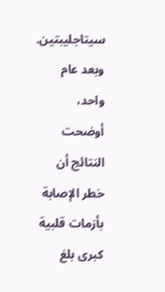سيتاجليبتين.
وبعد عام واحد، أوضحت النتائج أن خطر الإصابة بأزمات قلبية كبرى بلغ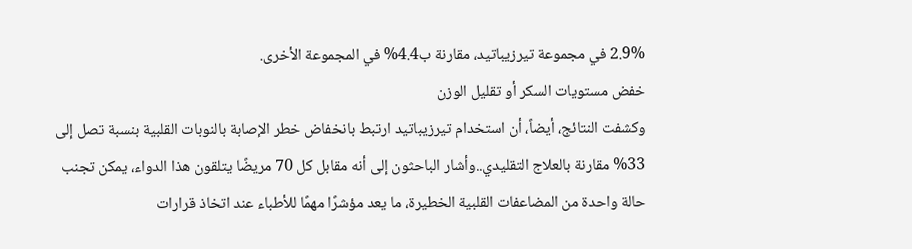2.9% في مجموعة تيرزيباتيد، مقارنة ب4.4% في المجموعة الأخرى.
خفض مستويات السكر أو تقليل الوزن
وكشفت النتائج، أيضاً، أن استخدام تيرزيباتيد ارتبط بانخفاض خطر الإصابة بالنوبات القلبية بنسبة تصل إلى 33% مقارنة بالعلاج التقليدي..وأشار الباحثون إلى أنه مقابل كل 70 مريضًا يتلقون هذا الدواء، يمكن تجنب حالة واحدة من المضاعفات القلبية الخطيرة، ما يعد مؤشرًا مهمًا للأطباء عند اتخاذ قرارات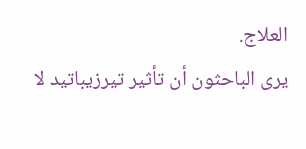العلاج.
يرى الباحثون أن تأثير تيرزيباتيد لا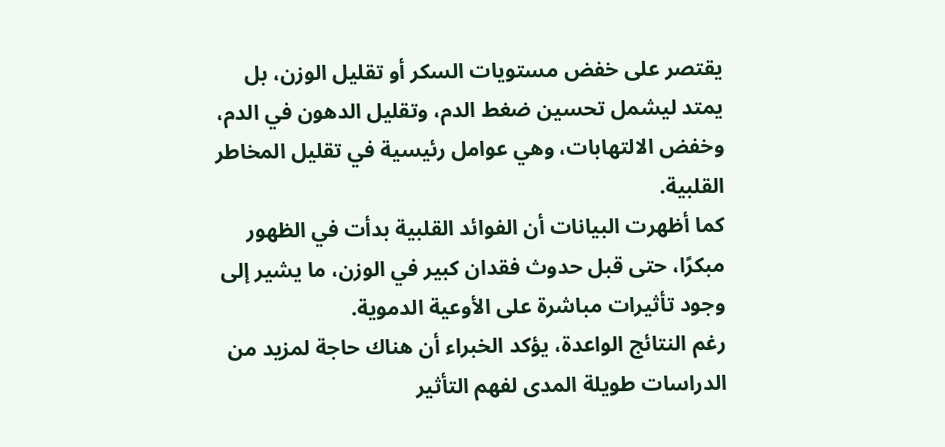يقتصر على خفض مستويات السكر أو تقليل الوزن، بل يمتد ليشمل تحسين ضغط الدم، وتقليل الدهون في الدم، وخفض الالتهابات، وهي عوامل رئيسية في تقليل المخاطر القلبية.
كما أظهرت البيانات أن الفوائد القلبية بدأت في الظهور مبكرًا، حتى قبل حدوث فقدان كبير في الوزن، ما يشير إلى وجود تأثيرات مباشرة على الأوعية الدموية.
رغم النتائج الواعدة، يؤكد الخبراء أن هناك حاجة لمزيد من الدراسات طويلة المدى لفهم التأثير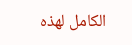الكامل لهذه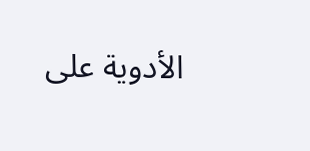الأدوية على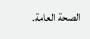الصحة العامة.